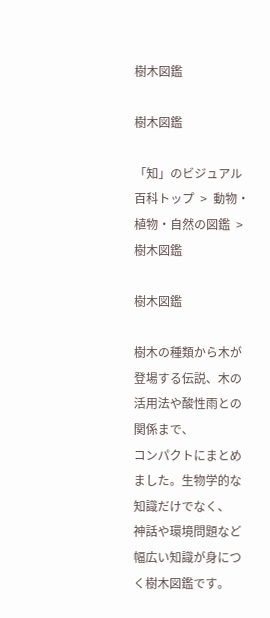樹木図鑑

樹木図鑑

「知」のビジュアル百科トップ  >  動物・植物・自然の図鑑  >  樹木図鑑

樹木図鑑

樹木の種類から木が登場する伝説、木の活用法や酸性雨との関係まで、
コンパクトにまとめました。生物学的な知識だけでなく、
神話や環境問題など幅広い知識が身につく樹木図鑑です。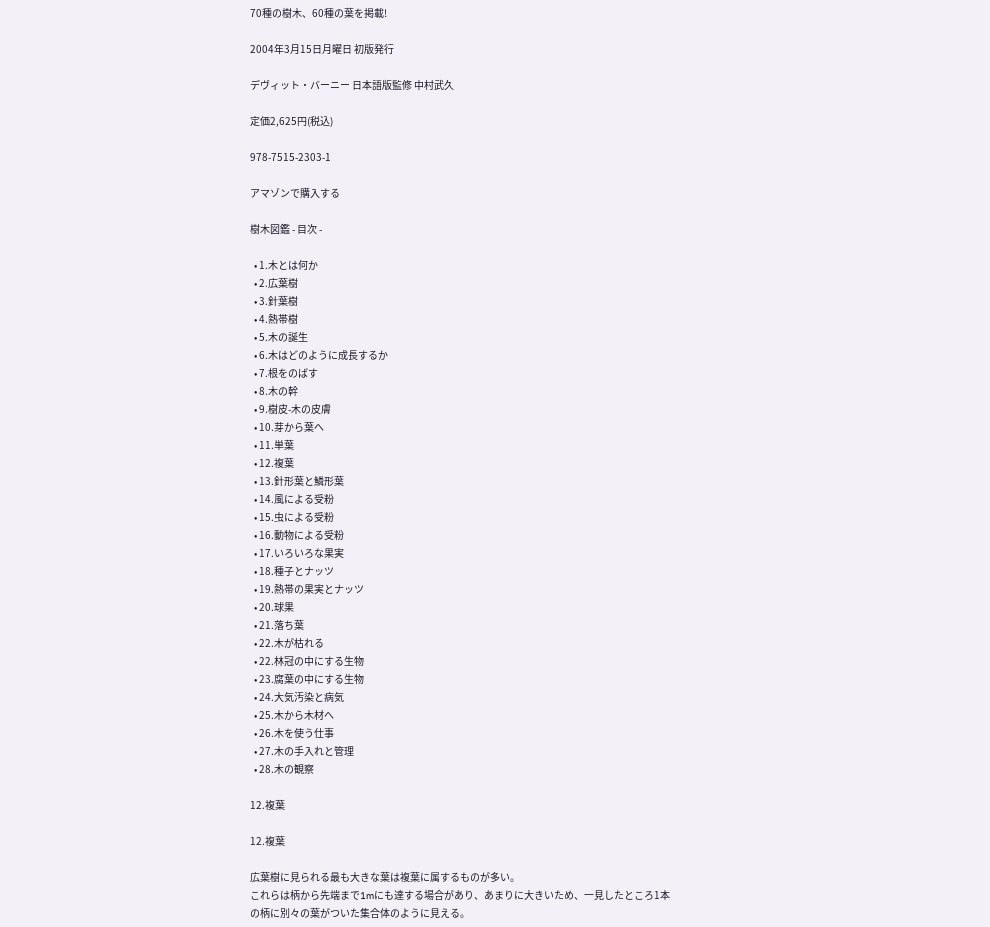70種の樹木、60種の葉を掲載!

2004年3月15日月曜日 初版発行

デヴィット・バーニー 日本語版監修 中村武久

定価2,625円(税込)

978-7515-2303-1

アマゾンで購入する

樹木図鑑 - 目次 -

  • 1.木とは何か
  • 2.広葉樹
  • 3.針葉樹
  • 4.熱帯樹
  • 5.木の誕生
  • 6.木はどのように成長するか
  • 7.根をのばす
  • 8.木の幹
  • 9.樹皮-木の皮膚
  • 10.芽から葉へ
  • 11.単葉
  • 12.複葉
  • 13.針形葉と鱗形葉
  • 14.風による受粉
  • 15.虫による受粉
  • 16.動物による受粉
  • 17.いろいろな果実
  • 18.種子とナッツ
  • 19.熱帯の果実とナッツ
  • 20.球果
  • 21.落ち葉
  • 22.木が枯れる
  • 22.林冠の中にする生物
  • 23.腐葉の中にする生物
  • 24.大気汚染と病気
  • 25.木から木材へ
  • 26.木を使う仕事
  • 27.木の手入れと管理
  • 28.木の観察

12.複葉

12.複葉

広葉樹に見られる最も大きな葉は複葉に属するものが多い。
これらは柄から先端まで1mにも達する場合があり、あまりに大きいため、一見したところ1本の柄に別々の葉がついた集合体のように見える。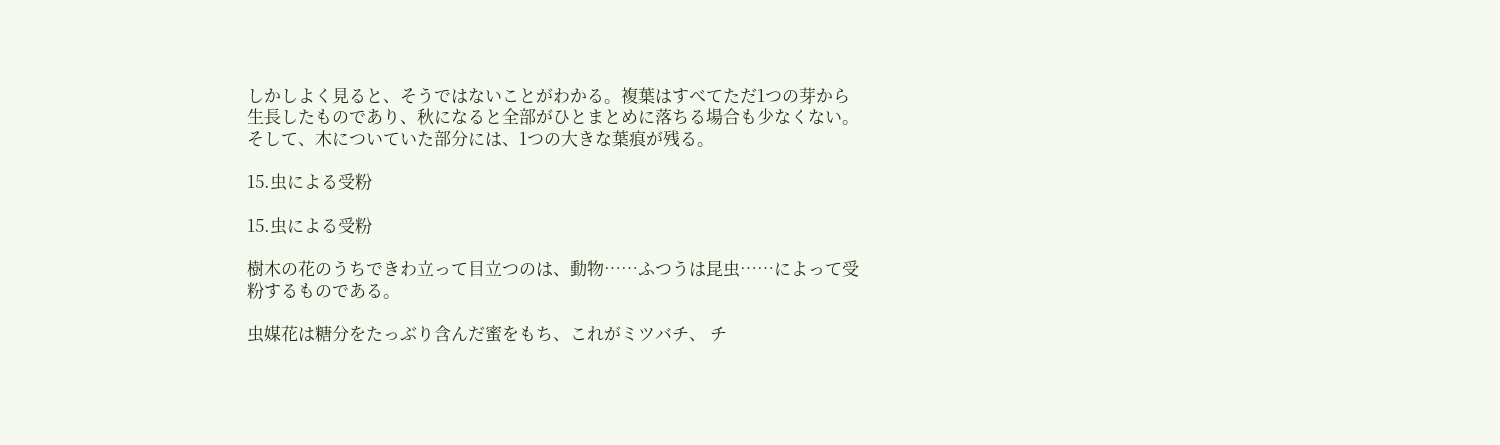しかしよく見ると、そうではないことがわかる。複葉はすべてただ1つの芽から生長したものであり、秋になると全部がひとまとめに落ちる場合も少なくない。
そして、木についていた部分には、1つの大きな葉痕が残る。

15.虫による受粉

15.虫による受粉

樹木の花のうちできわ立って目立つのは、動物……ふつうは昆虫……によって受粉するものである。

虫媒花は糖分をたっぶり含んだ蜜をもち、これがミツバチ、 チ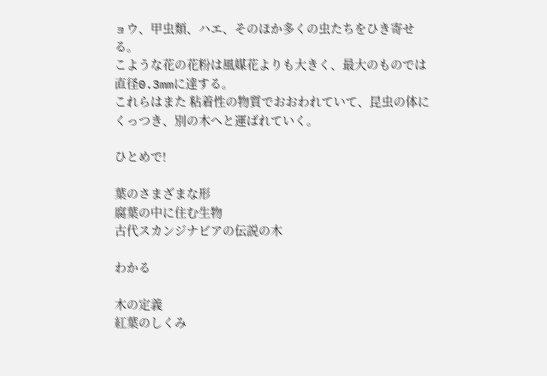ョウ、甲虫類、ハエ、そのほか多くの虫たちをひき寄せる。
こような花の花粉は風媒花よりも大きく、最大のものでは直径0.3mmに達する。
これらはまた 粘着性の物質でおおわれていて、昆虫の体にくっつき、別の木へと運ばれていく。

ひとめで!

葉のさまざまな形
腐葉の中に住む生物
古代スカンジナビアの伝説の木

わかる

木の定義
紅葉のしくみ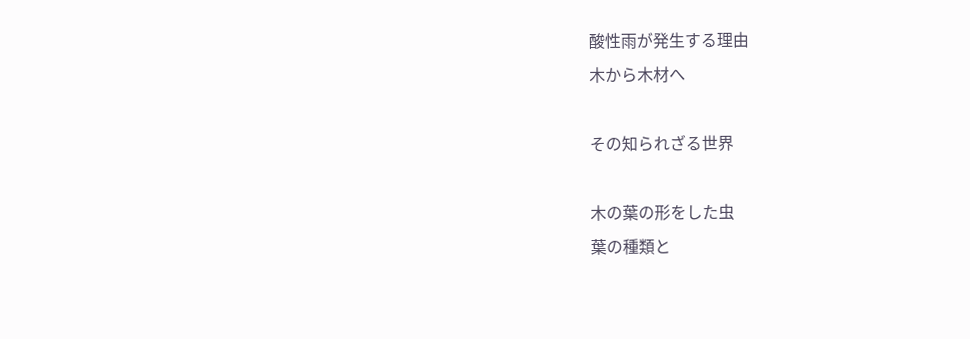酸性雨が発生する理由
木から木材へ

その知られざる世界

木の葉の形をした虫
葉の種類と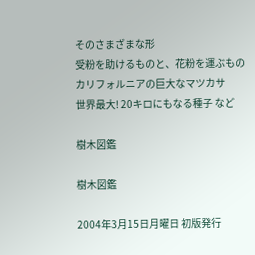そのさまざまな形
受粉を助けるものと、花粉を運ぶもの
カリフォルニアの巨大なマツカサ
世界最大! 20キロにもなる種子 など

樹木図鑑

樹木図鑑

2004年3月15日月曜日 初版発行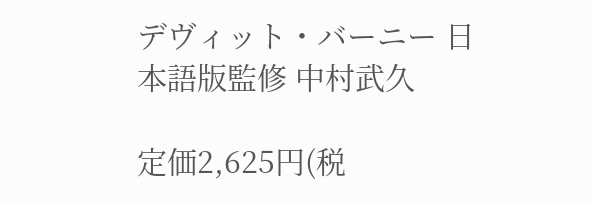デヴィット・バーニー 日本語版監修 中村武久

定価2,625円(税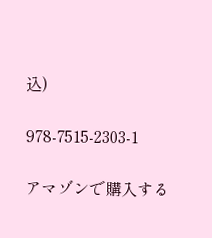込)

978-7515-2303-1

アマゾンで購入する